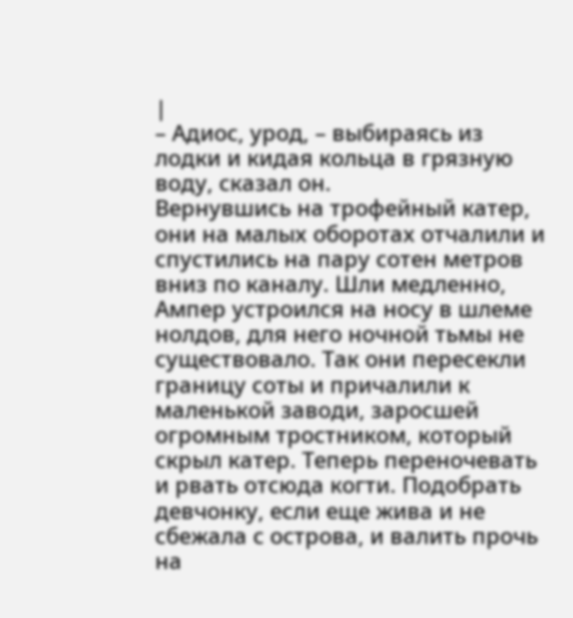|
– Адиос, урод, – выбираясь из лодки и кидая кольца в грязную воду, сказал он.
Вернувшись на трофейный катер, они на малых оборотах отчалили и спустились на пару сотен метров вниз по каналу. Шли медленно, Ампер устроился на носу в шлеме нолдов, для него ночной тьмы не существовало. Так они пересекли границу соты и причалили к маленькой заводи, заросшей огромным тростником, который скрыл катер. Теперь переночевать и рвать отсюда когти. Подобрать девчонку, если еще жива и не сбежала с острова, и валить прочь на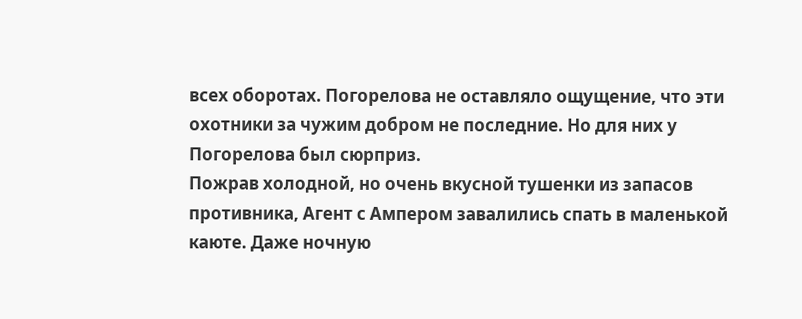всех оборотах. Погорелова не оставляло ощущение, что эти охотники за чужим добром не последние. Но для них у Погорелова был сюрприз.
Пожрав холодной, но очень вкусной тушенки из запасов противника, Агент с Ампером завалились спать в маленькой каюте. Даже ночную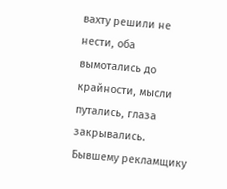вахту решили не нести, оба вымотались до крайности, мысли путались, глаза закрывались. Бывшему рекламщику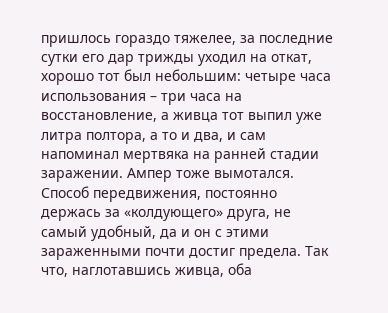пришлось гораздо тяжелее, за последние сутки его дар трижды уходил на откат, хорошо тот был небольшим: четыре часа использования – три часа на восстановление, а живца тот выпил уже литра полтора, а то и два, и сам напоминал мертвяка на ранней стадии заражении. Ампер тоже вымотался. Способ передвижения, постоянно держась за «колдующего» друга, не самый удобный, да и он с этими зараженными почти достиг предела. Так что, наглотавшись живца, оба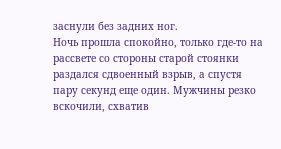заснули без задних ног.
Ночь прошла спокойно, только где-то на рассвете со стороны старой стоянки раздался сдвоенный взрыв, а спустя пару секунд еще один. Мужчины резко вскочили, схватив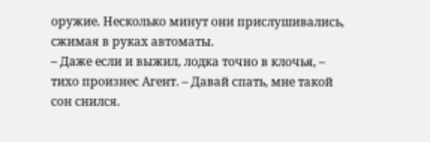оружие. Несколько минут они прислушивались, сжимая в руках автоматы.
– Даже если и выжил, лодка точно в клочья, – тихо произнес Агент. – Давай спать, мне такой сон снился.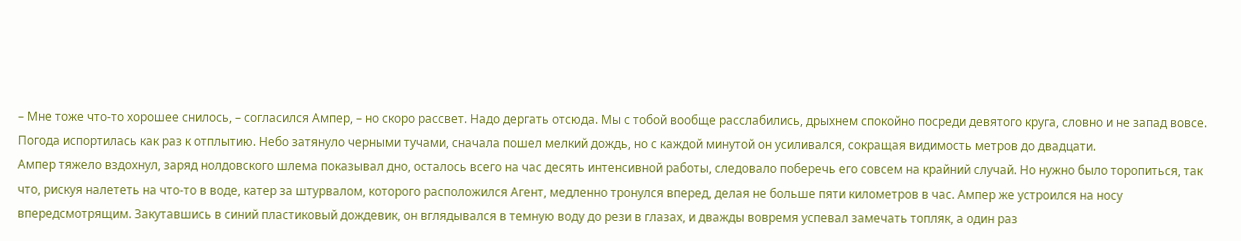– Мне тоже что-то хорошее снилось, – согласился Ампер, – но скоро рассвет. Надо дергать отсюда. Мы с тобой вообще расслабились, дрыхнем спокойно посреди девятого круга, словно и не запад вовсе.
Погода испортилась как раз к отплытию. Небо затянуло черными тучами, сначала пошел мелкий дождь, но с каждой минутой он усиливался, сокращая видимость метров до двадцати.
Ампер тяжело вздохнул, заряд нолдовского шлема показывал дно, осталось всего на час десять интенсивной работы, следовало поберечь его совсем на крайний случай. Но нужно было торопиться, так что, рискуя налететь на что-то в воде, катер за штурвалом, которого расположился Агент, медленно тронулся вперед, делая не больше пяти километров в час. Ампер же устроился на носу впередсмотрящим. Закутавшись в синий пластиковый дождевик, он вглядывался в темную воду до рези в глазах, и дважды вовремя успевал замечать топляк, а один раз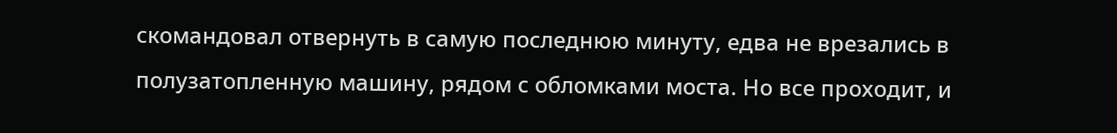скомандовал отвернуть в самую последнюю минуту, едва не врезались в полузатопленную машину, рядом с обломками моста. Но все проходит, и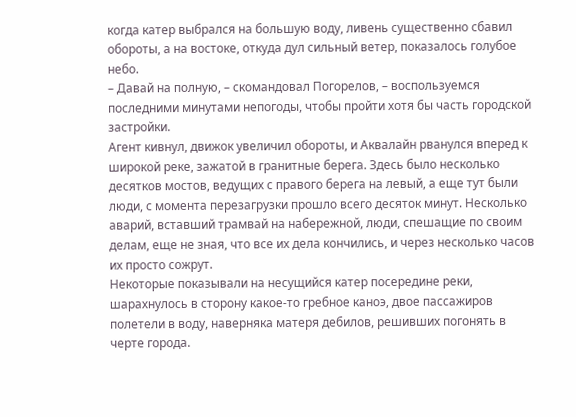когда катер выбрался на большую воду, ливень существенно сбавил обороты, а на востоке, откуда дул сильный ветер, показалось голубое небо.
– Давай на полную, – скомандовал Погорелов, – воспользуемся последними минутами непогоды, чтобы пройти хотя бы часть городской застройки.
Агент кивнул, движок увеличил обороты, и Аквалайн рванулся вперед к широкой реке, зажатой в гранитные берега. Здесь было несколько десятков мостов, ведущих с правого берега на левый, а еще тут были люди, с момента перезагрузки прошло всего десяток минут. Несколько аварий, вставший трамвай на набережной, люди, спешащие по своим делам, еще не зная, что все их дела кончились, и через несколько часов их просто сожрут.
Некоторые показывали на несущийся катер посередине реки, шарахнулось в сторону какое-то гребное каноэ, двое пассажиров полетели в воду, наверняка матеря дебилов, решивших погонять в черте города.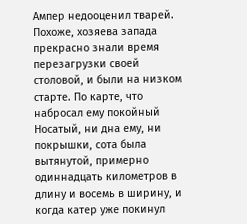Ампер недооценил тварей. Похоже, хозяева запада прекрасно знали время перезагрузки своей столовой, и были на низком старте. По карте, что набросал ему покойный Носатый, ни дна ему, ни покрышки, сота была вытянутой, примерно одиннадцать километров в длину и восемь в ширину, и когда катер уже покинул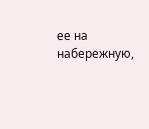ее на набережную,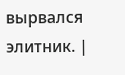вырвался элитник. |